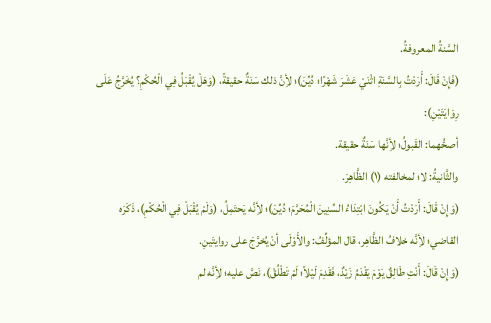السَّنةُ المعروفةُ.
(فَإِنْ قَالَ: أَرَدْتُ بِالسَّنَةِ اثْنَيْ عَشَرَ شَهْرًا؛ دُيِّنَ)؛ لأِنَّ ذلك سَنَةٌ حقيقةً، (وَهَلْ يُقْبَلُ فِي الْحُكْمِ؟ يُخَرَّجُ عَلَى رِوَايَتَيْنِ):
أصحُّهما: القَبولُ؛ لأِنَّها سَنَةٌ حقيقة.
والثَّانيةُ: لا؛ لمخالفته (١) الظَّاهِرَ.
(وَإِنْ قَالَ: أَرَدْتُ أَنْ يَكُونَ ابْتِدَاءُ السِّنِينَ الْمُحَرَّمَ؛ دُيِّنَ)؛ لأِنَّه يَحتَمِلُ، (وَلَمْ يُقْبَلْ فِي الْحُكْمِ)، ذَكَرَه القاضي؛ لأِنَّه خلافُ الظَّاهِر، قال المؤلِّفُ: والأَوْلَى أنْ يُخرَّجَ على روايتَينِ.
(وَإِنْ قَالَ: أَنْتِ طَالِقٌ يَوْمَ يَقْدَمُ زَيْدٌ، فَقَدِمَ لَيْلاً؛ لَمْ تَطْلُقْ)، نَصَّ عليه؛ لأِنَّه لم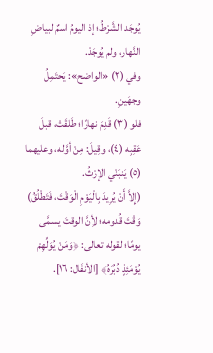يُوجَد الشَّرْطُ؛ إذ اليومُ اسمٌ لبياضِ النَّهار، ولم يُوجَدْ.
وفي (٢) «الواضح»: يَحتَمِلُ وجهَينِ.
فلو (٣) قَدِمَ نهارًا؛ طَلقَتْ، قبلَ عَقِبِه (٤)، وقِيلَ: مِنْ أوَّله، وعليهما (٥) يَنبَنْي الإرْثُ.
(إِلاَّ أَنْ يُرِيدَ بِالْيَوْمِ الْوَقْتَ، فَتَطْلُقُ) وَقْتَ قُدومه؛ لأِنَّ الوقتَ يسمَّى يومًا؛ لقوله تعالى: ﴿وَمَنْ يُوَلِّهِمْ يُوْمَئِذٍ دُبُرَهُ﴾ [الأنفَال: ١٦].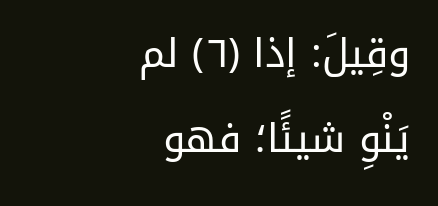وقِيلَ: إذا (٦) لم يَنْوِ شيئًا؛ فهو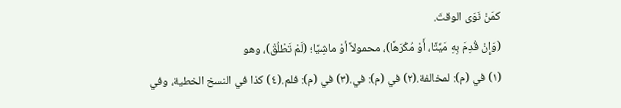كمَنْ نَوَى الوقتَ.
(وَإِنْ قُدِمَ بِهِ مَيِّتًا، أَوْ مُكْرَهًا)، محمولاً أوْ ماشِيًا؛ (لَمْ تَطْلُقْ)، وهو
(١) في (م): لمخالفة.(٢) في (م): في.(٣) في (م): فلم.(٤) كذا في النسخ الخطية، وفي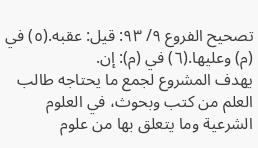تصحيح الفروع ٩/ ٩٣: قيل: عقبه.(٥) في (م) وعليها.(٦) في (م): إن.
يهدف المشروع لجمع ما يحتاجه طالب العلم من كتب وبحوث، في العلوم الشرعية وما يتعلق بها من علوم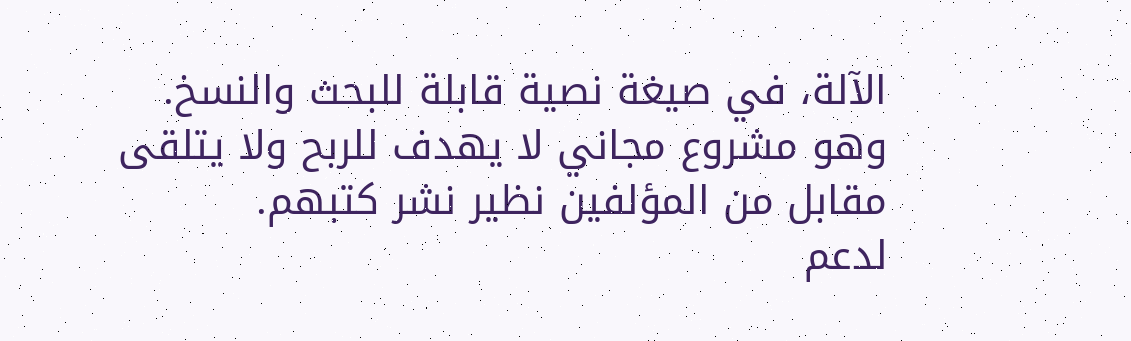الآلة، في صيغة نصية قابلة للبحث والنسخ.
وهو مشروع مجاني لا يهدف للربح ولا يتلقى مقابل من المؤلفين نظير نشر كتبهم.
لدعم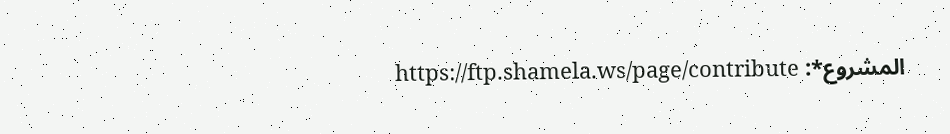المشروع*: https://ftp.shamela.ws/page/contribute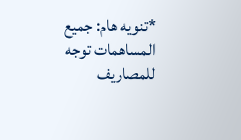*تنويه هام: جميع المساهمات توجه للمصاريف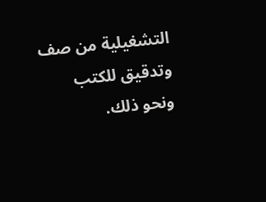التشغيلية من صف وتدقيق للكتب ونحو ذلك.